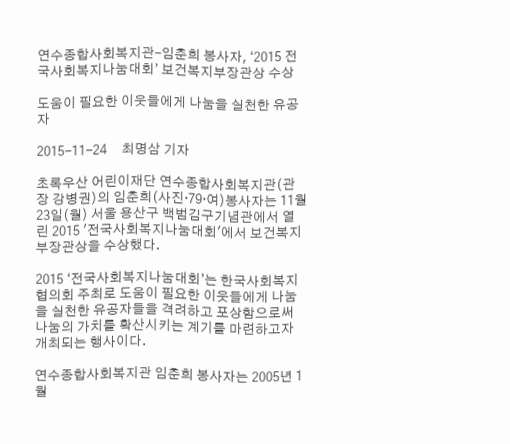연수종합사회복지관-임춘희 봉사자, ‘2015 전국사회복지나눔대회’ 보건복지부장관상 수상

도움이 필요한 이웃들에게 나눔을 실천한 유공자

2015-11-24     최명삼 기자

초록우산 어린이재단 연수종합사회복지관(관장 강병권)의 임춘희(사진·79·여)봉사자는 11월23일(월) 서울 용산구 백범김구기념관에서 열린 2015 '전국사회복지나눔대회'에서 보건복지부장관상을 수상했다.

2015 ‘전국사회복지나눔대회’는 한국사회복지협의회 주최로 도움이 필요한 이웃들에게 나눔을 실천한 유공자들을 격려하고 포상함으로써 나눔의 가치를 확산시키는 계기를 마련하고자 개최되는 행사이다.

연수종합사회복지관 임춘희 봉사자는 2005년 1월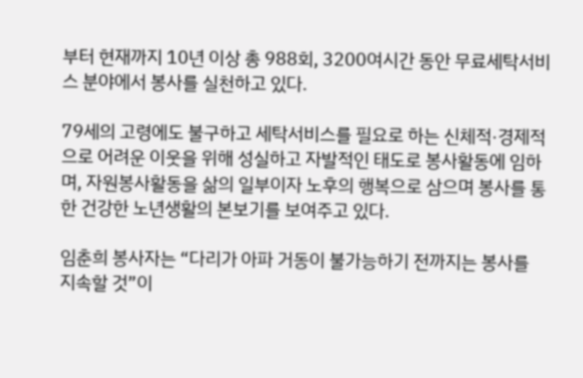부터 현재까지 10년 이상 총 988회, 3200여시간 동안 무료세탁서비스 분야에서 봉사를 실천하고 있다.

79세의 고령에도 불구하고 세탁서비스를 필요로 하는 신체적·경제적으로 어려운 이웃을 위해 성실하고 자발적인 태도로 봉사활동에 임하며, 자원봉사활동을 삶의 일부이자 노후의 행복으로 삼으며 봉사를 통한 건강한 노년생활의 본보기를 보여주고 있다.

임춘희 봉사자는 “다리가 아파 거동이 불가능하기 전까지는 봉사를 지속할 것”이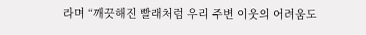라며 “깨끗해진 빨래처럼 우리 주변 이웃의 어려움도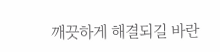깨끗하게 해결되길 바란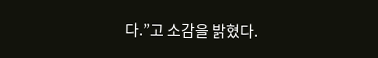다.”고 소감을 밝혔다.